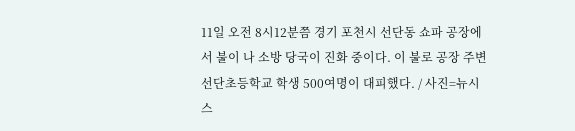11일 오전 8시12분쯤 경기 포천시 선단동 쇼파 공장에서 불이 나 소방 당국이 진화 중이다. 이 불로 공장 주변 선단초등학교 학생 500여명이 대피했다. / 사진=뉴시스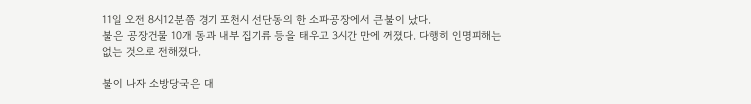11일 오전 8시12분쯤 경기 포천시 선단동의 한 소파공장에서 큰불이 났다.
불은 공장건물 10개 동과 내부 집기류 등을 태우고 3시간 만에 꺼졌다. 다행히 인명피해는 없는 것으로 전해졌다.

불이 나자 소방당국은 대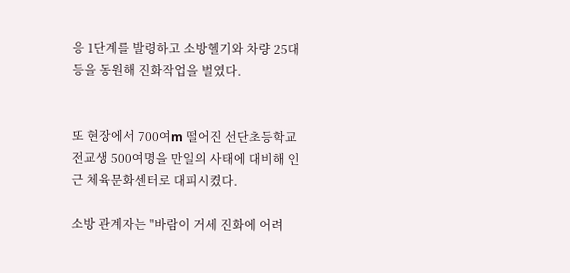응 1단계를 발령하고 소방헬기와 차량 25대 등을 동원해 진화작업을 벌였다.


또 현장에서 700여m 떨어진 선단초등학교 전교생 500여명을 만일의 사태에 대비해 인근 체육문화센터로 대피시켰다.

소방 관계자는 "바람이 거세 진화에 어려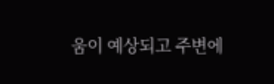움이 예상되고 주변에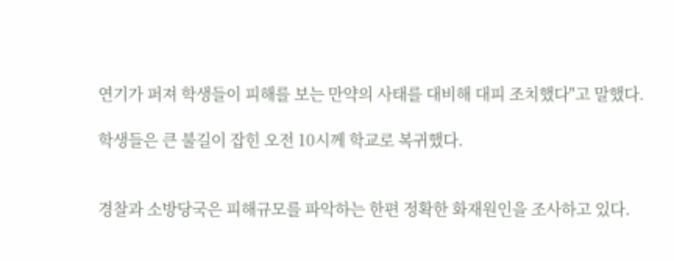연기가 퍼져 학생들이 피해를 보는 만약의 사태를 대비해 대피 조치했다"고 말했다.

학생들은 큰 불길이 잡힌 오전 10시께 학교로 복귀했다.


경찰과 소방당국은 피해규모를 파악하는 한편 정확한 화재원인을 조사하고 있다.